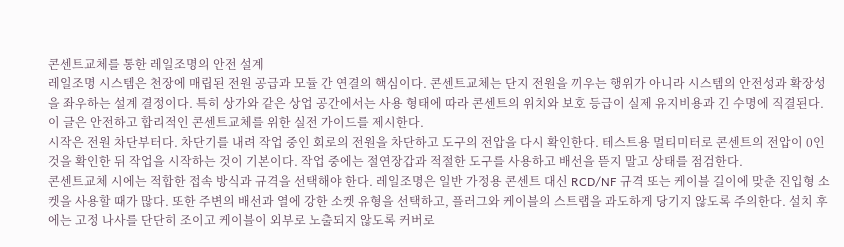콘센트교체를 통한 레일조명의 안전 설계
레일조명 시스템은 천장에 매립된 전원 공급과 모듈 간 연결의 핵심이다. 콘센트교체는 단지 전원을 끼우는 행위가 아니라 시스템의 안전성과 확장성을 좌우하는 설계 결정이다. 특히 상가와 같은 상업 공간에서는 사용 형태에 따라 콘센트의 위치와 보호 등급이 실제 유지비용과 긴 수명에 직결된다. 이 글은 안전하고 합리적인 콘센트교체를 위한 실전 가이드를 제시한다.
시작은 전원 차단부터다. 차단기를 내려 작업 중인 회로의 전원을 차단하고 도구의 전압을 다시 확인한다. 테스트용 멀티미터로 콘센트의 전압이 0인 것을 확인한 뒤 작업을 시작하는 것이 기본이다. 작업 중에는 절연장갑과 적절한 도구를 사용하고 배선을 뜯지 말고 상태를 점검한다.
콘센트교체 시에는 적합한 접속 방식과 규격을 선택해야 한다. 레일조명은 일반 가정용 콘센트 대신 RCD/NF 규격 또는 케이블 길이에 맞춘 진입형 소켓을 사용할 때가 많다. 또한 주변의 배선과 열에 강한 소켓 유형을 선택하고, 플러그와 케이블의 스트랩을 과도하게 당기지 않도록 주의한다. 설치 후에는 고정 나사를 단단히 조이고 케이블이 외부로 노출되지 않도록 커버로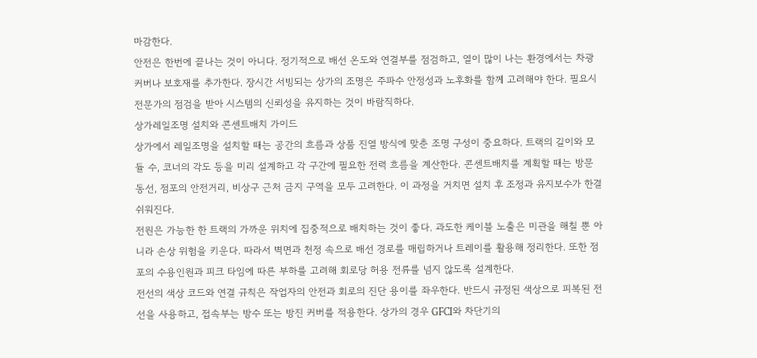마감한다.
안전은 한번에 끝나는 것이 아니다. 정기적으로 배선 온도와 연결부를 점검하고, 열이 많이 나는 환경에서는 차광 커버나 보호재를 추가한다. 장시간 서빙되는 상가의 조명은 주파수 안정성과 노후화를 함께 고려해야 한다. 필요시 전문가의 점검을 받아 시스템의 신뢰성을 유지하는 것이 바람직하다.
상가레일조명 설치와 콘센트배치 가이드
상가에서 레일조명을 설치할 때는 공간의 흐름과 상품 진열 방식에 맞춘 조명 구성이 중요하다. 트랙의 길이와 모듈 수, 코너의 각도 등을 미리 설계하고 각 구간에 필요한 전력 흐름을 계산한다. 콘센트배치를 계획할 때는 방문 동선, 점포의 안전거리, 비상구 근처 금지 구역을 모두 고려한다. 이 과정을 거치면 설치 후 조정과 유지보수가 한결 쉬워진다.
전원은 가능한 한 트랙의 가까운 위치에 집중적으로 배치하는 것이 좋다. 과도한 케이블 노출은 미관을 해칠 뿐 아니라 손상 위험을 키운다. 따라서 벽면과 천정 속으로 배선 경로를 매립하거나 트레이를 활용해 정리한다. 또한 점포의 수용인원과 피크 타임에 따른 부하를 고려해 회로당 허용 전류를 넘지 않도록 설계한다.
전선의 색상 코드와 연결 규칙은 작업자의 안전과 회로의 진단 용이를 좌우한다. 반드시 규정된 색상으로 피복된 전선을 사용하고, 접속부는 방수 또는 방진 커버를 적용한다. 상가의 경우 GFCI와 차단기의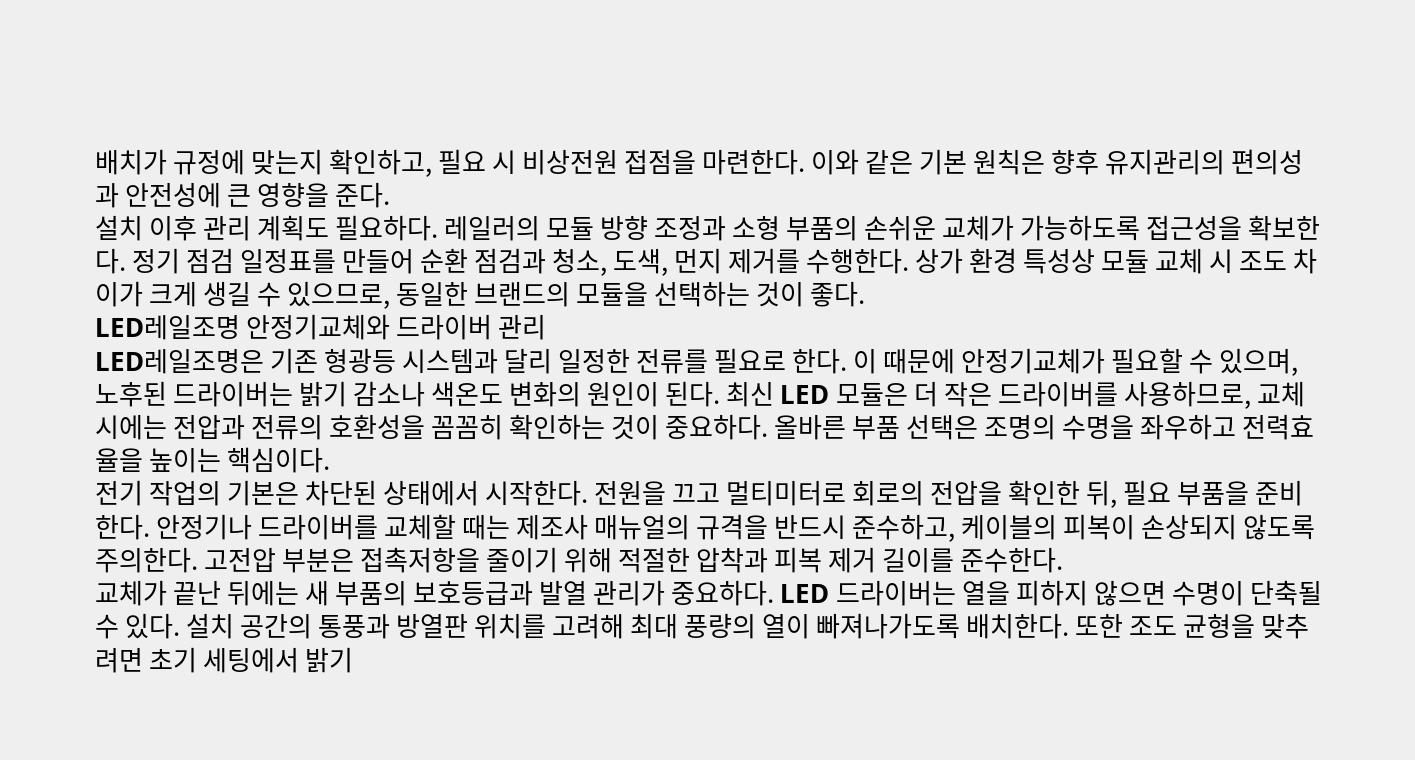배치가 규정에 맞는지 확인하고, 필요 시 비상전원 접점을 마련한다. 이와 같은 기본 원칙은 향후 유지관리의 편의성과 안전성에 큰 영향을 준다.
설치 이후 관리 계획도 필요하다. 레일러의 모듈 방향 조정과 소형 부품의 손쉬운 교체가 가능하도록 접근성을 확보한다. 정기 점검 일정표를 만들어 순환 점검과 청소, 도색, 먼지 제거를 수행한다. 상가 환경 특성상 모듈 교체 시 조도 차이가 크게 생길 수 있으므로, 동일한 브랜드의 모듈을 선택하는 것이 좋다.
LED레일조명 안정기교체와 드라이버 관리
LED레일조명은 기존 형광등 시스템과 달리 일정한 전류를 필요로 한다. 이 때문에 안정기교체가 필요할 수 있으며, 노후된 드라이버는 밝기 감소나 색온도 변화의 원인이 된다. 최신 LED 모듈은 더 작은 드라이버를 사용하므로, 교체 시에는 전압과 전류의 호환성을 꼼꼼히 확인하는 것이 중요하다. 올바른 부품 선택은 조명의 수명을 좌우하고 전력효율을 높이는 핵심이다.
전기 작업의 기본은 차단된 상태에서 시작한다. 전원을 끄고 멀티미터로 회로의 전압을 확인한 뒤, 필요 부품을 준비한다. 안정기나 드라이버를 교체할 때는 제조사 매뉴얼의 규격을 반드시 준수하고, 케이블의 피복이 손상되지 않도록 주의한다. 고전압 부분은 접촉저항을 줄이기 위해 적절한 압착과 피복 제거 길이를 준수한다.
교체가 끝난 뒤에는 새 부품의 보호등급과 발열 관리가 중요하다. LED 드라이버는 열을 피하지 않으면 수명이 단축될 수 있다. 설치 공간의 통풍과 방열판 위치를 고려해 최대 풍량의 열이 빠져나가도록 배치한다. 또한 조도 균형을 맞추려면 초기 세팅에서 밝기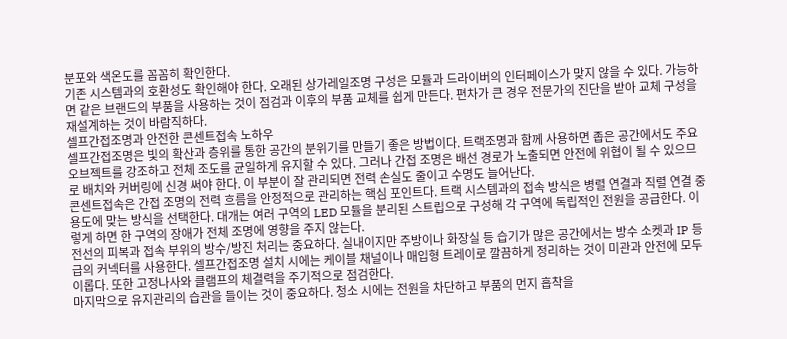분포와 색온도를 꼼꼼히 확인한다.
기존 시스템과의 호환성도 확인해야 한다. 오래된 상가레일조명 구성은 모듈과 드라이버의 인터페이스가 맞지 않을 수 있다. 가능하면 같은 브랜드의 부품을 사용하는 것이 점검과 이후의 부품 교체를 쉽게 만든다. 편차가 큰 경우 전문가의 진단을 받아 교체 구성을 재설계하는 것이 바람직하다.
셀프간접조명과 안전한 콘센트접속 노하우
셀프간접조명은 빛의 확산과 층위를 통한 공간의 분위기를 만들기 좋은 방법이다. 트랙조명과 함께 사용하면 좁은 공간에서도 주요 오브젝트를 강조하고 전체 조도를 균일하게 유지할 수 있다. 그러나 간접 조명은 배선 경로가 노출되면 안전에 위협이 될 수 있으므로 배치와 커버링에 신경 써야 한다. 이 부분이 잘 관리되면 전력 손실도 줄이고 수명도 늘어난다.
콘센트접속은 간접 조명의 전력 흐름을 안정적으로 관리하는 핵심 포인트다. 트랙 시스템과의 접속 방식은 병렬 연결과 직렬 연결 중 용도에 맞는 방식을 선택한다. 대개는 여러 구역의 LED 모듈을 분리된 스트립으로 구성해 각 구역에 독립적인 전원을 공급한다. 이렇게 하면 한 구역의 장애가 전체 조명에 영향을 주지 않는다.
전선의 피복과 접속 부위의 방수/방진 처리는 중요하다. 실내이지만 주방이나 화장실 등 습기가 많은 공간에서는 방수 소켓과 IP 등급의 커넥터를 사용한다. 셀프간접조명 설치 시에는 케이블 채널이나 매입형 트레이로 깔끔하게 정리하는 것이 미관과 안전에 모두 이롭다. 또한 고정나사와 클램프의 체결력을 주기적으로 점검한다.
마지막으로 유지관리의 습관을 들이는 것이 중요하다. 청소 시에는 전원을 차단하고 부품의 먼지 흡착을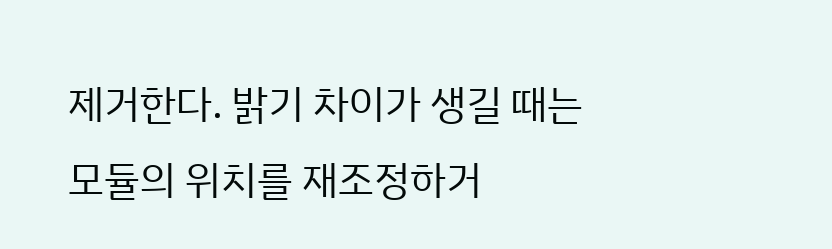제거한다. 밝기 차이가 생길 때는 모듈의 위치를 재조정하거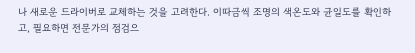나 새로운 드라이버로 교체하는 것을 고려한다. 이따금씩 조명의 색온도와 균일도를 확인하고, 필요하면 전문가의 점검으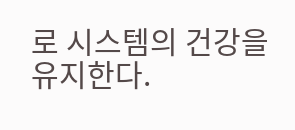로 시스템의 건강을 유지한다.